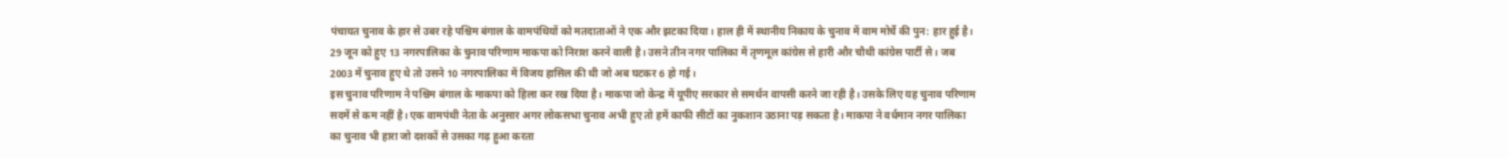पंचायत चुनाव के हार से उबर रहे पश्चिम बंगाल के वामपंथियों को मतदाताओं ने एक और झटका दिया। हाल ही में स्थानीय निकाय के चुनाव में वाम मोर्चे की पुन: हार हुई है।
29 जून को हुए 13 नगरपालिका के चुनाव परिणाम माकपा को निराश करने वाली है। उसने तीन नगर पालिका में तृणमूल कांग्रेस से हारी और चौथी कांग्रेस पार्टी से। जब 2003 में चुनाव हुए थे तो उसने 10 नगरपालिका में विजय हासिल की थी जो अब घटकर 6 हो गई।
इस चुनाव परिणाम ने पश्चिम बंगाल के माकपा को हिला कर रख दिया है। माकपा जो केन्द्र में यूपीए सरकार से समर्थन वापसी करने जा रही है। उसके लिए यह चुनाव परिणाम सदमें से कम नहीं है। एक वामपंथी नेता के अनुसार अगर लोकसभा चुनाव अभी हुए तो हमें काफी सीटों का नुकशान उठाना पड़ सकता है। माकपा ने वर्धमान नगर पालिका का चुनाव भी हारा जो दशकों से उसका गढ़ हुआ करता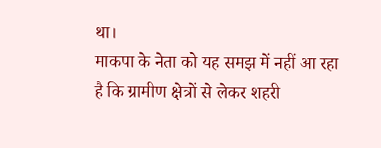था।
माकपा के नेता को यह समझ में नहीं आ रहा है कि ग्रामीण क्षेत्रों से लेकर शहरी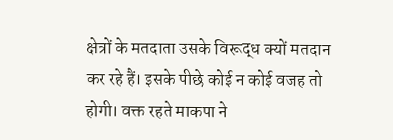क्षेत्रों के मतदाता उसके विरूद्ध क्यों मतदान कर रहे हैं। इसके पीछे कोई न कोई वजह तो होगी। वक्त रहते माकपा ने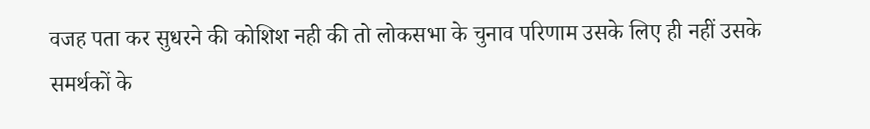वजह पता कर सुधरने की कोशिश नही की तो लोकसभा के चुनाव परिणाम उसके लिए ही नहीं उसके समर्थकों के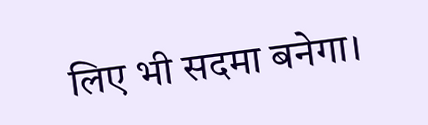लिए भी सदमा बनेगा।